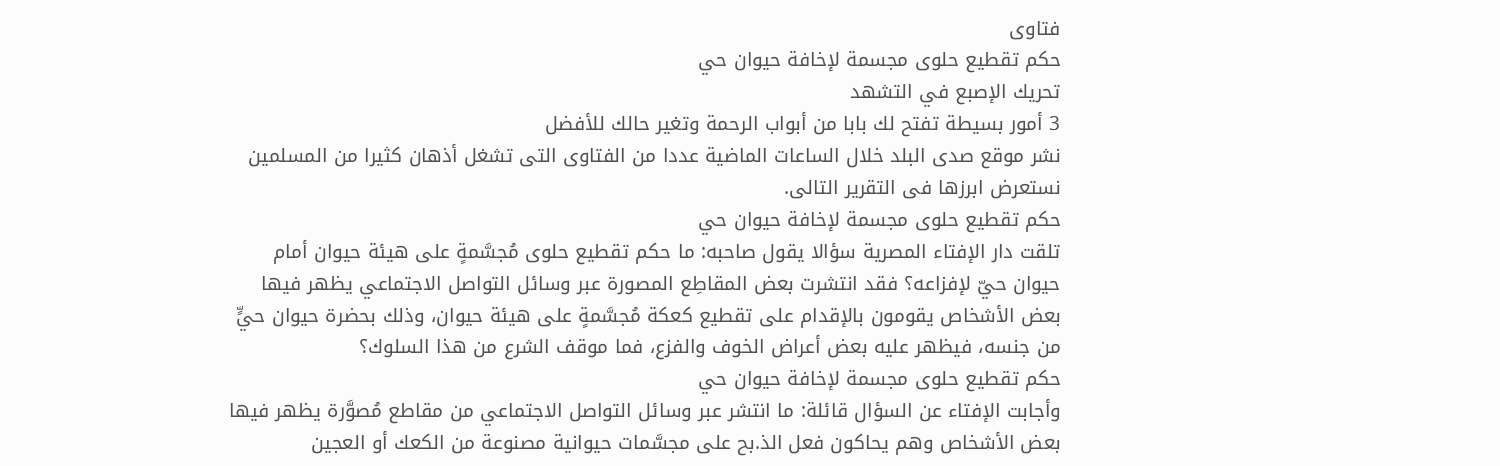فتاوى
حكم تقطيع حلوى مجسمة لإخافة حيوان حي
تحريك الإصبع في التشهد
3 أمور بسيطة تفتح لك بابا من أبواب الرحمة وتغير حالك للأفضل
نشر موقع صدى البلد خلال الساعات الماضية عددا من الفتاوى التى تشغل أذهان كثيرا من المسلمين نستعرض ابرزها فى التقرير التالى.
حكم تقطيع حلوى مجسمة لإخافة حيوان حي
تلقت دار الإفتاء المصرية سؤالا يقول صاحبه: ما حكم تقطيع حلوى مُجسَّمةٍ على هيئة حيوان أمام حيوان حيّ لإفزاعه؟ فقد انتشرت بعض المقاطِع المصورة عبر وسائل التواصل الاجتماعي يظهر فيها بعض الأشخاص يقومون بالإقدام على تقطيع كعكة مُجسَّمةٍ على هيئة حيوان، وذلك بحضرة حيوان حيٍّ من جنسه، فيظهر عليه بعض أعراض الخوف والفزع، فما موقف الشرع من هذا السلوك؟
حكم تقطيع حلوى مجسمة لإخافة حيوان حي
وأجابت الإفتاء عن السؤال قائلة: ما انتشر عبر وسائل التواصل الاجتماعي من مقاطع مُصوَّرة يظهر فيها بعض الأشخاص وهم يحاكون فعل الذ.بح على مجسَّمات حيوانية مصنوعة من الكعك أو العجين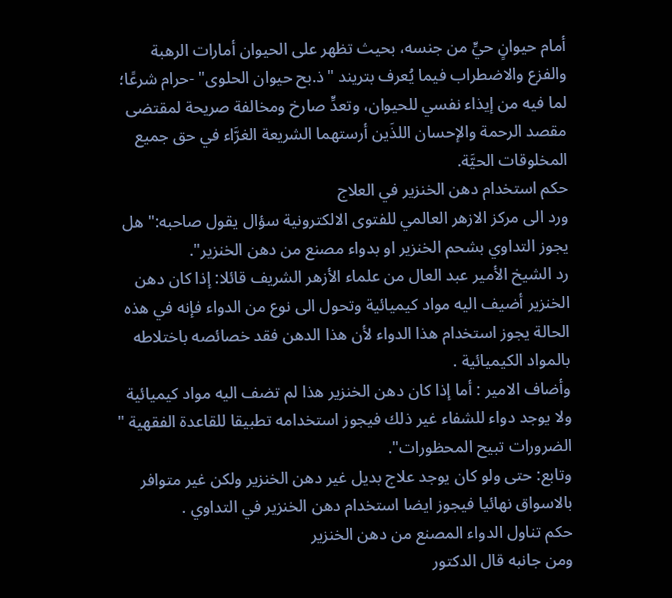أمام حيوانٍ حيٍّ من جنسه، بحيث تظهر على الحيوان أمارات الرهبة والفزع والاضطراب فيما يُعرف بتريند "ذ.بح حيوان الحلوى" -حرام شرعًا؛ لما فيه من إيذاء نفسي للحيوان، وتعدٍّ صارخ ومخالفة صريحة لمقتضى مقصد الرحمة والإحسان اللذَين أرستهما الشريعة الغرَّاء في حق جميع المخلوقات الحيَّة.
حكم استخدام دهن الخنزير في العلاج
ورد الى مركز الازهر العالمي للفتوى الالكترونية سؤال يقول صاحبه:" هل يجوز التداوي بشحم الخنزير او بدواء مصنع من دهن الخنزير".
رد الشيخ الأمير عبد العال من علماء الأزهر الشريف قائلا: إذا كان دهن الخنزير أضيف اليه مواد كيميائية وتحول الى نوع من الدواء فإنه في هذه الحالة يجوز استخدام هذا الدواء لأن هذا الدهن فقد خصائصه باختلاطه بالمواد الكيميائية .
وأضاف الامير : أما إذا كان دهن الخنزير هذا لم تضف اليه مواد كيميائية ولا يوجد دواء للشفاء غير ذلك فيجوز استخدامه تطبيقا للقاعدة الفقهية " الضرورات تبيح المحظورات".
وتابع: حتى ولو كان يوجد علاج بديل غير دهن الخنزير ولكن غير متوافر بالاسواق نهائيا فيجوز ايضا استخدام دهن الخنزير في التداوي .
حكم تناول الدواء المصنع من دهن الخنزير
ومن جانبه قال الدكتور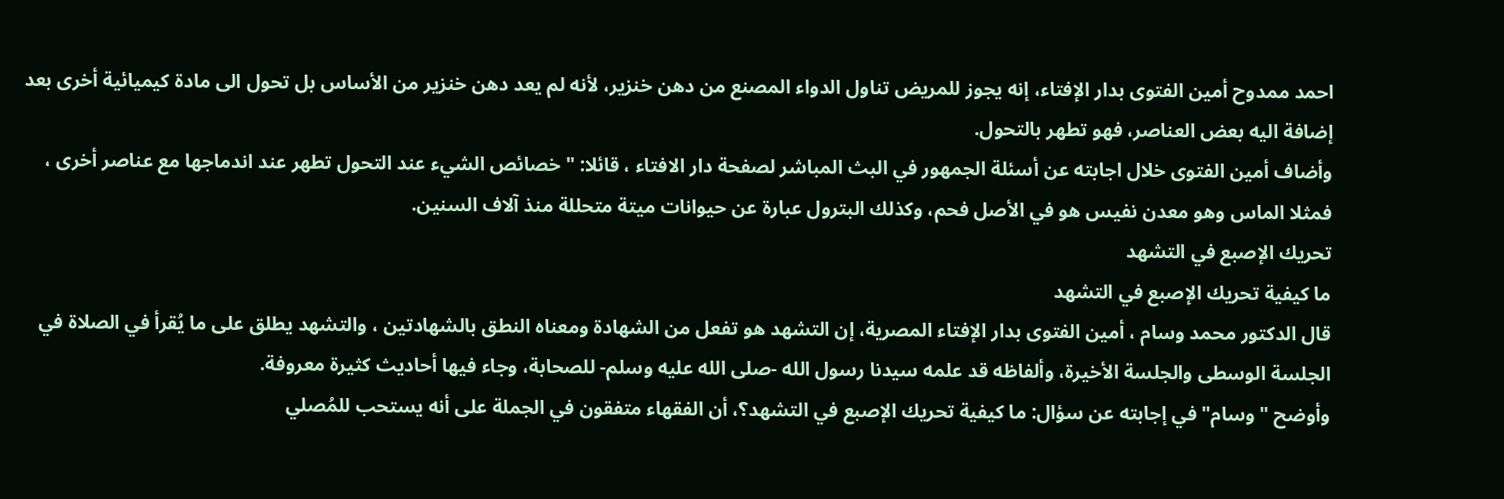احمد ممدوح أمين الفتوى بدار الإفتاء، إنه يجوز للمريض تناول الدواء المصنع من دهن خنزير، لأنه لم يعد دهن خنزير من الأساس بل تحول الى مادة كيميائية أخرى بعد إضافة اليه بعض العناصر، فهو تطهر بالتحول.
وأضاف أمين الفتوى خلال اجابته عن أسئلة الجمهور في البث المباشر لصفحة دار الافتاء ، قائلا: " خصائص الشيء عند التحول تطهر عند اندماجها مع عناصر أخرى ، فمثلا الماس وهو معدن نفيس هو في الأصل فحم، وكذلك البترول عبارة عن حيوانات ميتة متحللة منذ آلاف السنين.
تحريك الإصبع في التشهد
ما كيفية تحريك الإصبع في التشهد
قال الدكتور محمد وسام ، أمين الفتوى بدار الإفتاء المصرية، إن التشهد هو تفعل من الشهادة ومعناه النطق بالشهادتين ، والتشهد يطلق على ما يُقرأ في الصلاة في الجلسة الوسطى والجلسة الأخيرة، وألفاظه قد علمه سيدنا رسول الله -صلى الله عليه وسلم- للصحابة، وجاء فيها أحاديث كثيرة معروفة.
وأوضح " وسام" في إجابته عن سؤال: ما كيفية تحريك الإصبع في التشهد؟، أن الفقهاء متفقون في الجملة على أنه يستحب للمُصلي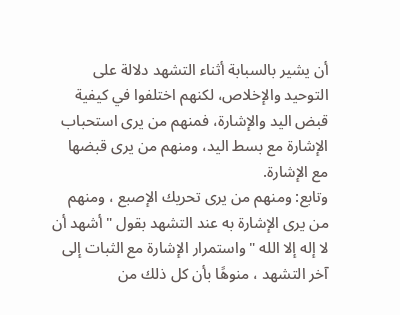أن يشير بالسبابة أثناء التشهد دلالة على التوحيد والإخلاص، لكنهم اختلفوا في كيفية قبض اليد والإشارة، فمنهم من يرى استحباب الإشارة مع بسط اليد، ومنهم من يرى قبضها مع الإشارة.
وتابع: ومنهم من يرى تحريك الإصبع ، ومنهم من يرى الإشارة به عند التشهد بقول " أشهد أن لا إله إلا الله " واستمرار الإشارة مع الثبات إلى آخر التشهد ، منوهًا بأن كل ذلك من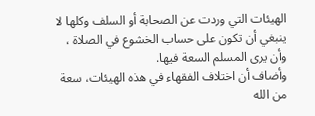الهيئات التي وردت عن الصحابة أو السلف وكلها لا ينبغي أن تكون على حساب الخشوع في الصلاة ، وأن يرى المسلم السعة فيها.
وأضاف أن اختلاف الفقهاء في هذه الهيئات، سعة من الله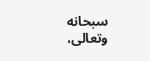سبحانه وتعالى،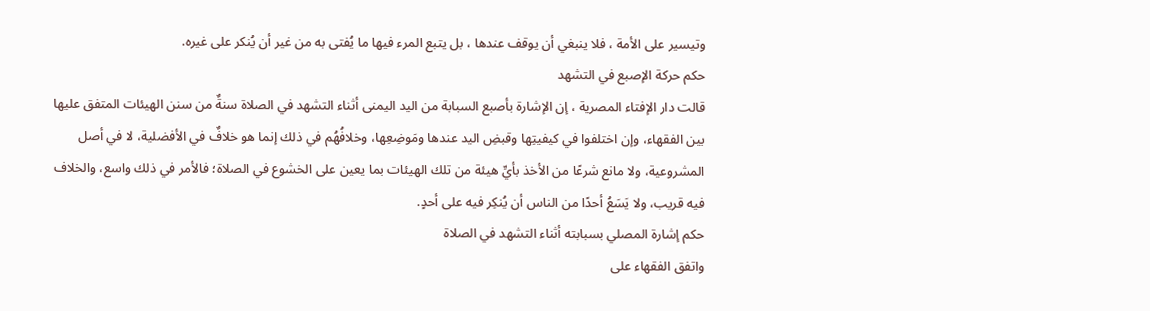وتيسير على الأمة ، فلا ينبغي أن يوقف عندها ، بل يتبع المرء فيها ما يُفتى به من غير أن يُنكر على غيره.
حكم حركة الإصبع في التشهد
قالت دار الإفتاء المصرية ، إن الإشارة بأصبع السبابة من اليد اليمنى أثناء التشهد في الصلاة سنةٌ من سنن الهيئات المتفق عليها بين الفقهاء، وإن اختلفوا في كيفيتِها وقبضِ اليد عندها ومَوضِعِها، وخلافُهُم في ذلك إنما هو خلافٌ في الأفضلية، لا في أصل المشروعية، ولا مانع شرعًا من الأخذ بأيِّ هيئة من تلك الهيئات بما يعين على الخشوع في الصلاة؛ فالأمر في ذلك واسع، والخلاف فيه قريب، ولا يَسَعُ أحدًا من الناس أن يُنكِر فيه على أحدٍ.
حكم إشارة المصلي بسبابته أثناء التشهد في الصلاة
واتفق الفقهاء على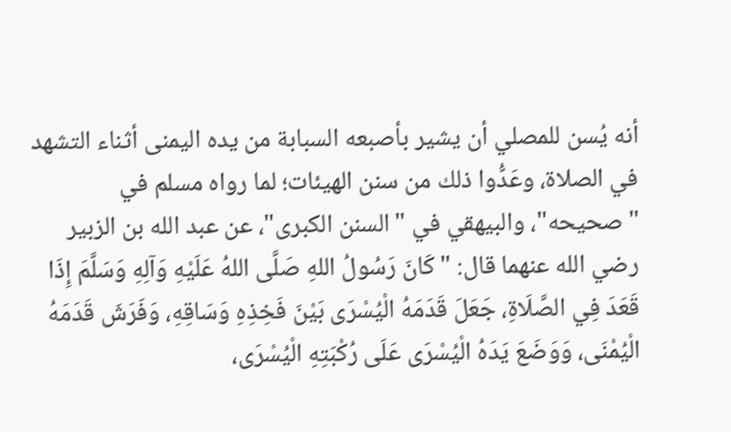أنه يُسن للمصلي أن يشير بأصبعه السبابة من يده اليمنى أثناء التشهد في الصلاة، وعَدُّوا ذلك من سنن الهيئات؛ لما رواه مسلم في "صحيحه"، والبيهقي في "السنن الكبرى"، عن عبد الله بن الزبير رضي الله عنهما قال: "كَانَ رَسُولُ اللهِ صَلَّى اللهُ عَلَيْهِ وَآلِهِ وَسَلَّمَ إِذَا قَعَدَ فِي الصَّلَاةِ، جَعَلَ قَدَمَهُ الْيُسْرَى بَيْنَ فَخِذِهِ وَسَاقِهِ، وَفَرَشَ قَدَمَهُ الْيُمْنَى، وَوَضَعَ يَدَهُ الْيُسْرَى عَلَى رُكْبَتِهِ الْيُسْرَى،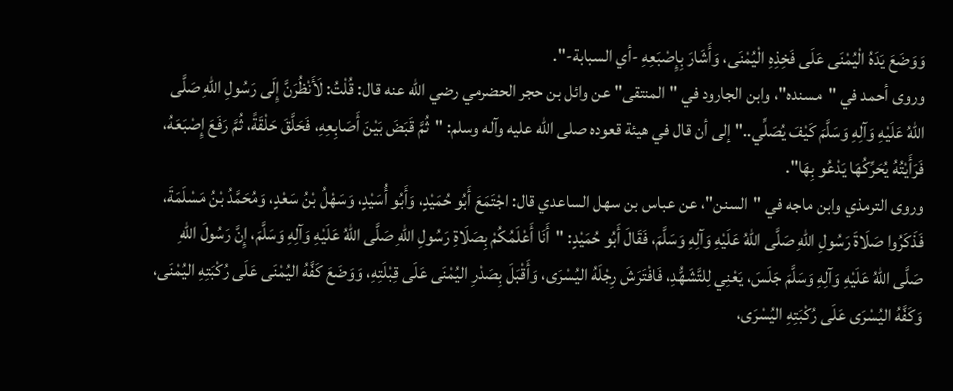وَوَضَعَ يَدَهُ الْيُمْنَى عَلَى فَخِذِهِ الْيُمْنَى، وَأَشَارَ بِإِصْبَعِهِ -أي السبابة-".
وروى أحمد في "مسنده"، وابن الجارود في "المنتقى" عن وائل بن حجر الحضرمي رضي الله عنه قال: قُلْتُ: لَأَنْظُرَنَّ إِلَى رَسُولِ اللهِ صَلَّى اللهُ عَلَيْهِ وَآلِهِ وَسَلَّمَ كَيْفَ يُصَلِّي.." إلى أن قال في هيئة قعوده صلى الله عليه وآله وسلم: "ثُمَّ قَبَضَ بَيْنَ أَصَابِعِهِ، فَحَلَّقَ حَلْقَةً، ثُمَّ رَفَعَ إِصْبَعَهُ، فَرَأَيْتُهُ يُحَرِّكُهَا يَدْعُو بِهَا".
وروى الترمذي وابن ماجه في "السنن"، عن عباس بن سهل الساعدي قال: اجْتَمَعَ أَبُو حُمَيْدٍ، وَأَبُو أُسَيْدٍ، وَسَهْلُ بْنُ سَعْدٍ، وَمُحَمَّدُ بْنُ مَسْلَمَةَ، فَذَكَرُوا صَلَاةَ رَسُولِ اللهِ صَلَّى اللهُ عَلَيْهِ وَآلِهِ وَسَلَّمَ، فَقَالَ أَبُو حُمَيْدٍ: "أَنَا أَعْلَمُكُمْ بِصَلَاةِ رَسُولِ اللهِ صَلَّى اللهُ عَلَيْهِ وَآلِهِ وَسَلَّمَ، إِنَّ رَسُولَ اللهِ صَلَّى اللهُ عَلَيْهِ وَآلِهِ وَسَلَّمَ جَلَسَ، يَعْنِي لِلتَّشَهُّدِ، فَافْتَرَشَ رِجْلَهُ اليُسْرَى، وَأَقْبَلَ بِصَدْرِ اليُمْنَى عَلَى قِبْلَتِهِ، وَوَضَعَ كَفَّهُ اليُمْنَى عَلَى رُكْبَتِهِ اليُمْنَى، وَكَفَّهُ اليُسْرَى عَلَى رُكْبَتِهِ اليُسْرَى،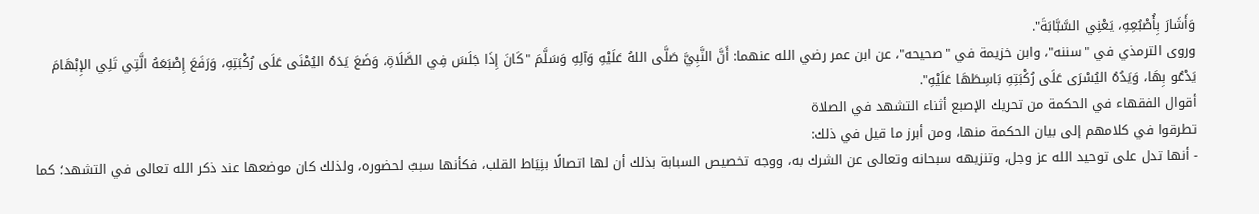وَأَشَارَ بِأُصْبُعِهِ، يَعْنِي السَّبَّابَةَ".
وروى الترمذي في "سننه"، وابن خزيمة في "صحيحه"، عن ابن عمر رضي الله عنهما: أَنَّ النَّبِيَّ صَلَّى اللهُ عَلَيْهِ وَآلِهِ وَسَلَّمَ "كَانَ إِذَا جَلَسَ فِي الصَّلَاةِ، وَضَعَ يَدَهُ اليُمْنَى عَلَى رُكْبَتِهِ، وَرَفَعَ إِصْبَعَهُ الَّتِي تَلِي الإِبْهَامَ يَدْعُو بِهَا، وَيَدُهُ اليُسْرَى عَلَى رُكْبَتِهِ بَاسِطَهَا عَلَيْهِ".
أقوال الفقهاء في الحكمة من تحريك الإصبع أثناء التشهد في الصلاة
تطرقوا في كلامهم إلى بيان الحكمة منها، ومن أبرز ما قيل في ذلك:
- أنها تدل على توحيد الله عز وجل، وتنزيهه سبحانه وتعالى عن الشرك به، ووجه تخصيص السبابة بذلك أن لها اتصالًا بنِيَاط القلب، فكأنها سببٌ لحضوره، ولذلك كان موضعها عند ذكر الله تعالى في التشهد؛ كما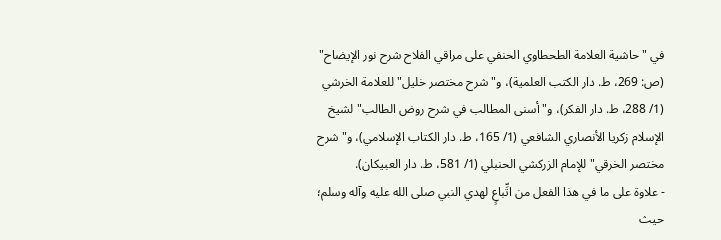في "حاشية العلامة الطحطاوي الحنفي على مراقي الفلاح شرح نور الإيضاح" (ص: 269، ط. دار الكتب العلمية)، و"شرح مختصر خليل" للعلامة الخرشي (1/ 288، ط. دار الفكر)، و"أسنى المطالب في شرح روض الطالب" لشيخ الإسلام زكريا الأنصاري الشافعي (1/ 165، ط. دار الكتاب الإسلامي)، و"شرح مختصر الخرقي" للإمام الزركشي الحنبلي (1/ 581، ط. دار العبيكان).
- علاوة على ما في هذا الفعل من اتِّباعٍ لهدي النبي صلى الله عليه وآله وسلم؛ حيث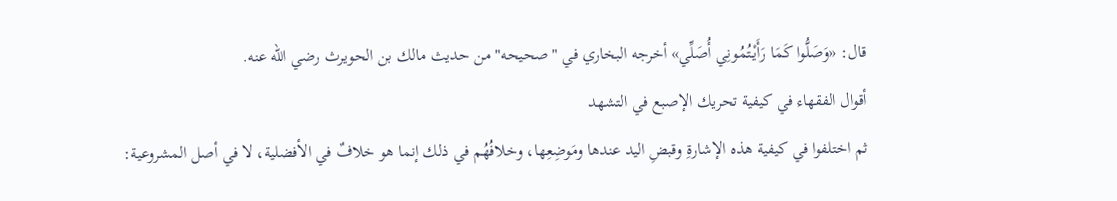قال: «وَصَلُّوا كَمَا رَأَيْتُمُونِي أُصَلِّي» أخرجه البخاري في "صحيحه" من حديث مالك بن الحويرث رضي الله عنه.
أقوال الفقهاء في كيفية تحريك الإصبع في التشهد
ثم اختلفوا في كيفية هذه الإشارةِ وقبضِ اليد عندها ومَوضِعِها، وخلافُهُم في ذلك إنما هو خلافٌ في الأفضلية، لا في أصل المشروعية: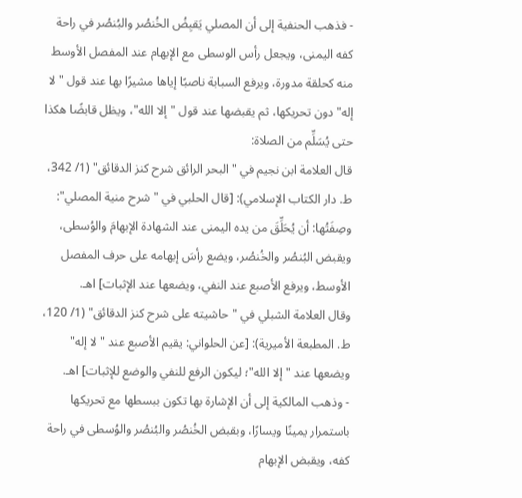- فذهب الحنفية إلى أن المصلي يَقبِضُ الخُنصُر والبُنصُر في راحة كفه اليمنى، ويجعل رأس الوسطى مع الإبهام عند المفصل الأوسط منه كحلقة مدورة، ويرفع السبابة ناصبًا إياها مشيرًا بها عند قول "لا إله" دون تحريكها، ثم يقبضها عند قول "إلا الله"، ويظل قابضًا هكذا حتى يُسَلِّم من الصلاة:
قال العلامة ابن نجيم في "البحر الرائق شرح كنز الدقائق" (1/ 342، ط. دار الكتاب الإسلامي): [قال الحلبي في "شرح منية المصلي": وصِفَتُها: أن يُحَلِّقَ من يده اليمنى عند الشهادة الإبهامَ والوُسطى، ويقبض البُنصُر والخُنصُر، ويضع رأسَ إبهامه على حرف المفصل الأوسط، ويرفع الأصبع عند النفي، ويضعها عند الإثبات] اهـ.
وقال العلامة الشبلي في "حاشيته على شرح كنز الدقائق" (1/ 120، ط. المطبعة الأميرية): [عن الحلواني: يقيم الأصبع عند "لا إله" ويضعها عند "إلا الله"؛ ليكون الرفع للنفي والوضع للإثبات] اهـ.
- وذهب المالكية إلى أن الإشارة بها تكون ببسطها مع تحريكها باستمرار يمينًا ويسارًا، وبقبض الخُنصُر والبُنصُر والوُسطى في راحة كفه، ويقبض الإبهام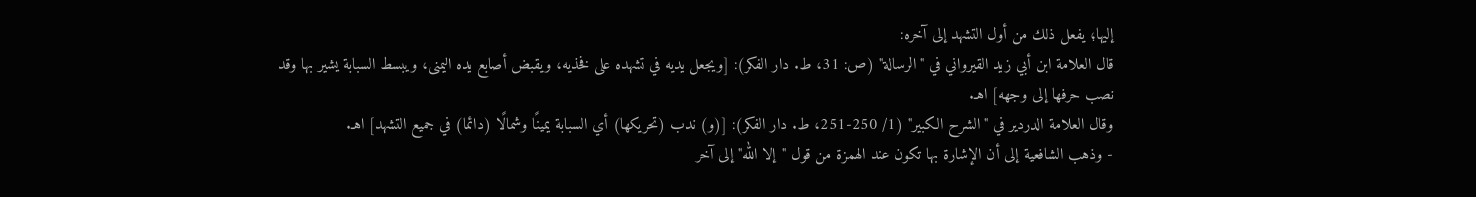إليها؛ يفعل ذلك من أول التشهد إلى آخره:
قال العلامة ابن أبي زيد القيرواني في "الرسالة" (ص: 31، ط. دار الفكر): [ويجعل يديه في تشهده على فخذيه، ويقبض أصابع يده اليمنى، ويبسط السبابة يشير بها وقد نصب حرفها إلى وجهه] اهـ.
وقال العلامة الدردير في "الشرح الكبير" (1/ 250-251، ط. دار الفكر): [(و) ندب (تحريكها) أي السبابة يمينًا وشمالًا (دائما) في جميع التشهد] اهـ.
- وذهب الشافعية إلى أن الإشارة بها تكون عند الهمزة من قول "إلا الله" إلى آخر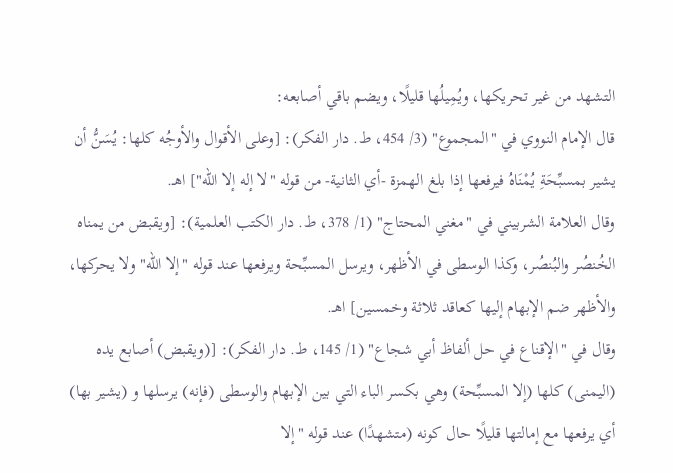التشهد من غير تحريكها، ويُمِيلُها قليلًا، ويضم باقي أصابعه:
قال الإمام النووي في "المجموع" (3/ 454، ط. دار الفكر): [وعلى الأقوال والأوجُه كلها: يُسَنُّ أن يشير بمسبِّحَةِ يُمْنَاهُ فيرفعها إذا بلغ الهمزة -أي الثانية- من قوله "لا إله إلا الله"] اهـ.
وقال العلامة الشربيني في "مغني المحتاج" (1/ 378، ط. دار الكتب العلمية): [ويقبض من يمناه الخُنصُر والبُنصُر، وكذا الوسطى في الأظهر، ويرسل المسبِّحة ويرفعها عند قوله "إلا الله" ولا يحركها، والأظهر ضم الإبهام إليها كعاقد ثلاثة وخمسين] اهـ.
وقال في "الإقناع في حل ألفاظ أبي شجاع" (1/ 145، ط. دار الفكر): [(ويقبض) أصابع يده (اليمنى) كلها (إلا المسبِّحة) وهي بكسر الباء التي بين الإبهام والوسطى (فإنه) يرسلها و (يشير بها) أي يرفعها مع إمالتها قليلًا حال كونه (متشهدًا) عند قوله "إلا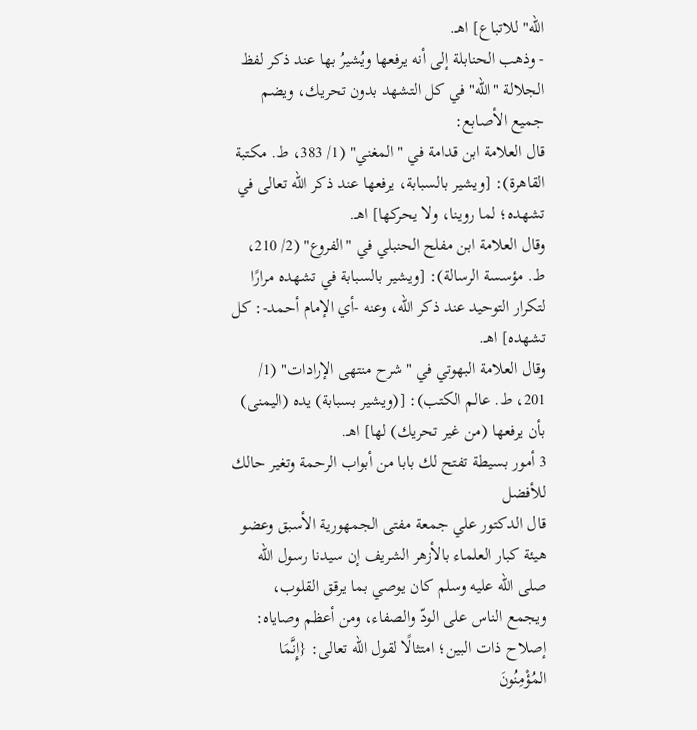الله" للاتباع] اهـ.
- وذهب الحنابلة إلى أنه يرفعها ويُشيرُ بها عند ذكر لفظ الجلالة "الله" في كل التشهد بدون تحريك، ويضم جميع الأصابع:
قال العلامة ابن قدامة في "المغني" (1/ 383، ط. مكتبة القاهرة): [ويشير بالسبابة، يرفعها عند ذكر الله تعالى في تشهده؛ لما روينا، ولا يحركها] اهـ.
وقال العلامة ابن مفلح الحنبلي في "الفروع" (2/ 210، ط. مؤسسة الرسالة): [ويشير بالسبابة في تشهده مرارًا لتكرار التوحيد عند ذكر الله، وعنه -أي الإمام أحمد-: كل تشهده] اهـ.
وقال العلامة البهوتي في "شرح منتهى الإرادات" (1/ 201، ط. عالم الكتب): [(ويشير بسبابة) يده (اليمنى) بأن يرفعها (من غير تحريك) لها] اهـ.
3 أمور بسيطة تفتح لك بابا من أبواب الرحمة وتغير حالك للأفضل
قال الدكتور علي جمعة مفتى الجمهورية الأسبق وعضو هيئة كبار العلماء بالأزهر الشريف إن سيدنا رسول الله صلى الله عليه وسلم كان يوصي بما يرقق القلوب، ويجمع الناس على الودّ والصفاء، ومن أعظم وصاياه: إصلاح ذات البين؛ امتثالًا لقول الله تعالى: {إِنَّمَا المُؤْمِنُونَ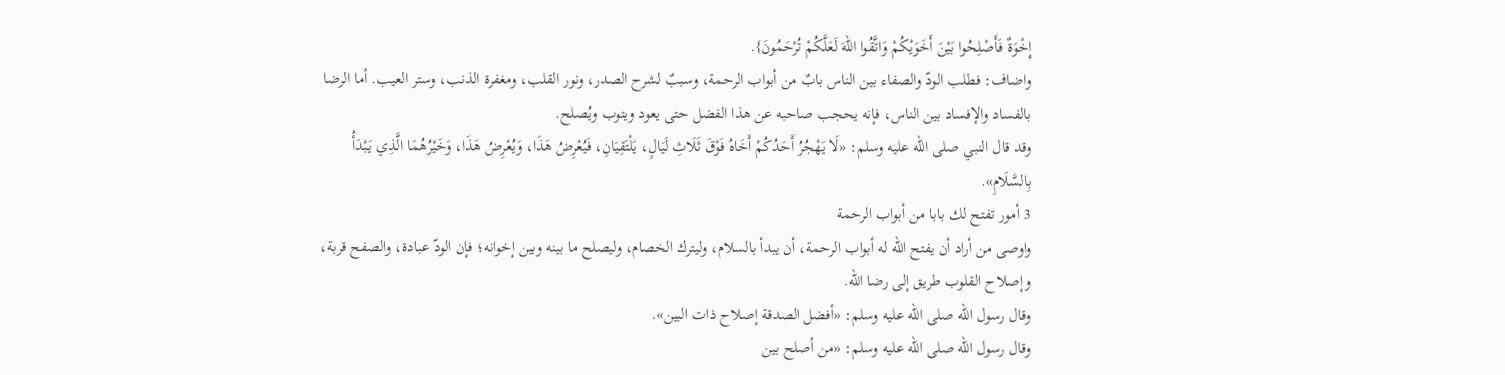إِخْوَةٌ فَأَصْلِحُوا بَيْنَ أَخَوَيْكُمْ وَاتَّقُوا اللهَ لَعَلَّكُمْ تُرْحَمُونَ}.
واضاف: فطلب الودّ والصفاء بين الناس بابٌ من أبواب الرحمة، وسببٌ لشرح الصدر، ونور القلب، ومغفرة الذنب، وستر العيب. أما الرضا بالفساد والإفساد بين الناس، فإنه يحجب صاحبه عن هذا الفضل حتى يعود ويتوب ويُصلح.
وقد قال النبي صلى الله عليه وسلم: «لَا يَهْجُرُ أَحَدُكُمْ أَخَاهُ فَوْقَ ثَلَاثِ لَيَالٍ، يَلْتَقِيَانِ، فَيُعْرِضُ هَذَا، وَيُعْرِضُ هَذَا، وَخَيْرُهُمَا الَّذِي يَبْدَأُ بِالسَّلَامِ».
3 أمور تفتح لك بابا من أبواب الرحمة
واوصى من أراد أن يفتح الله له أبواب الرحمة، أن يبدأ بالسلام، وليترك الخصام، وليصلح ما بينه وبين إخوانه؛ فإن الودّ عبادة، والصفح قربة، وإصلاح القلوب طريق إلى رضا الله.
وقال رسول الله صلى الله عليه وسلم: «أفضل الصدقة إصلاح ذات البين».
وقال رسول الله صلى الله عليه وسلم: «من أصلح بين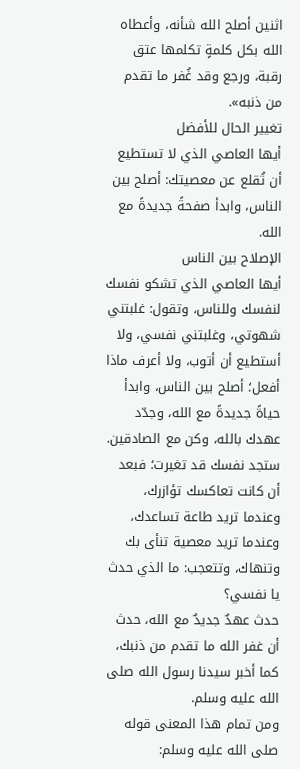اثنين أصلح الله شأنه، وأعطاه الله بكل كلمةٍ تكلمها عتق رقبة، ورجع وقد غُفر ما تقدم من ذنبه».
تغيير الحال للأفضل
أيها العاصي الذي لا تستطيع أن تُقلع عن معصيتك: أصلح بين الناس، وابدأ صفحةً جديدةً مع الله.
الإصلاح بين الناس
أيها العاصي الذي تشكو نفسك لنفسك وللناس، وتقول: غلبتني شهوتي، وغلبتني نفسي، ولا أستطيع أن أتوب، ولا أعرف ماذا أفعل؛ أصلح بين الناس، وابدأ حياةً جديدةً مع الله، وجدّد عهدك بالله، وكن مع الصادقين.
ستجد نفسك قد تغيرت؛ فبعد أن كانت تعاكسك تؤازرك، وعندما تريد طاعة تساعدك، وعندما تريد معصية تنأى بك وتنهاك، وتتعجب: ما الذي حدث يا نفسي؟
حدث عهدٌ جديدٌ مع الله، حدث أن غفر الله ما تقدم من ذنبك، كما أخبر سيدنا رسول الله صلى الله عليه وسلم.
ومن تمام هذا المعنى قوله صلى الله عليه وسلم: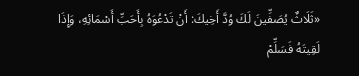«ثَلَاثٌ يُصَفِّينَ لَكَ وُدَّ أَخِيكَ: أَنْ تَدْعُوَهُ بِأَحَبِّ أَسْمَائِهِ، وَإِذَا لَقِيتَهُ فَسَلِّمْ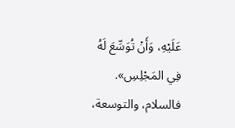عَلَيْهِ، وَأَنْ تُوَسِّعَ لَهُ فِي المَجْلِسِ».
فالسلام، والتوسعة،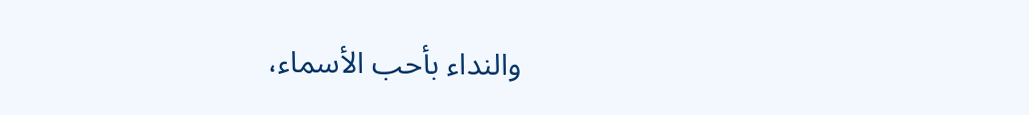والنداء بأحب الأسماء،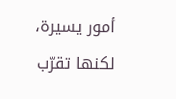أمور يسيرة، لكنها تقرّب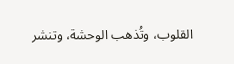القلوب، وتُذهب الوحشة، وتنشر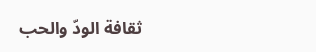ثقافة الودّ والحب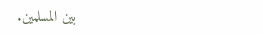بين المسلمين.